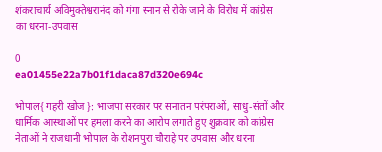शंकराचार्य अविमुक्तेश्वरानंद को गंगा स्नान से रोके जाने के विरोध में कांग्रेस का धरना-उपवास

0
ea01455e22a7b01f1daca87d320e694c

भोपाल{ गहरी खोज }: भाजपा सरकार पर सनातन परंपराओं, साधु-संतों और धार्मिक आस्थाओं पर हमला करने का आरोप लगाते हुए शुक्रवार को कांग्रेस नेताओं ने राजधानी भोपाल के रोशनपुरा चौराहे पर उपवास और धरना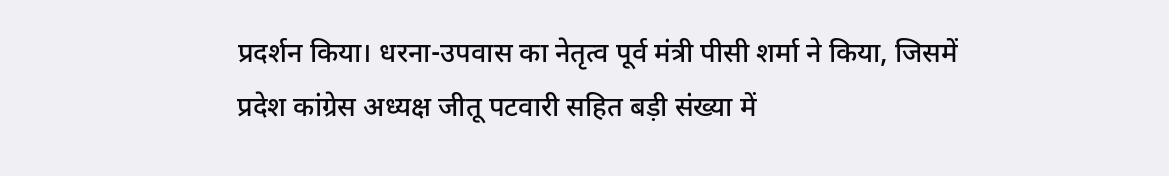प्रदर्शन किया। धरना-उपवास का नेतृत्व पूर्व मंत्री पीसी शर्मा ने किया, जिसमें प्रदेश कांग्रेस अध्यक्ष जीतू पटवारी सहित बड़ी संख्या में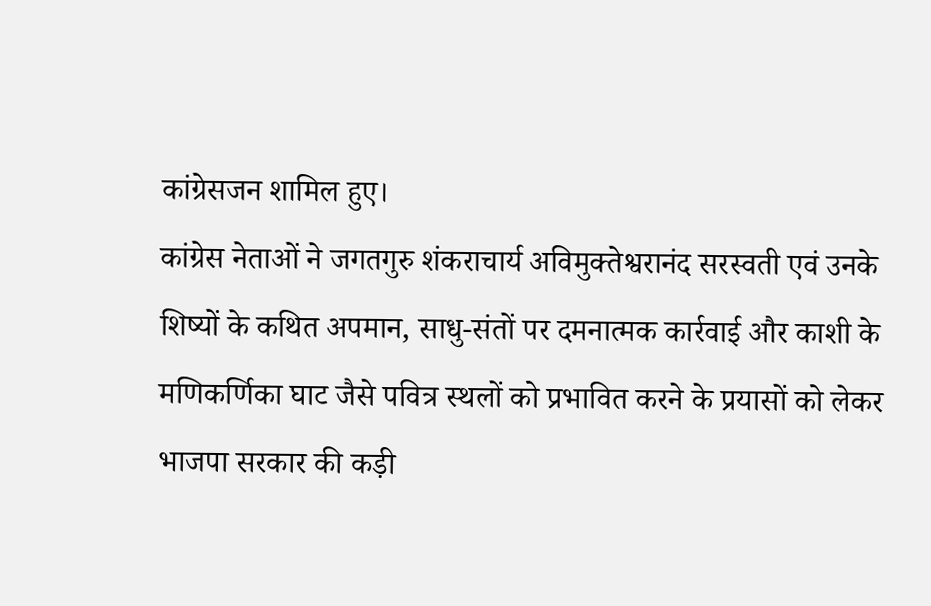कांग्रेसजन शामिल हुए।
कांग्रेस नेताओं ने जगतगुरु शंकराचार्य अविमुक्तेश्वरानंद सरस्वती एवं उनके शिष्यों के कथित अपमान, साधु-संतों पर दमनात्मक कार्रवाई और काशी के मणिकर्णिका घाट जैसे पवित्र स्थलों को प्रभावित करने के प्रयासों को लेकर भाजपा सरकार की कड़ी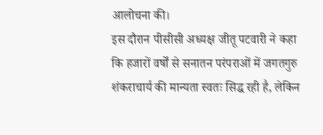आलोचना की।
इस दौरान पीसीसी अध्यक्ष जीतू पटवारी ने कहा कि हजारों वर्षों से सनातन परंपराओं में जगतगुरु शंकराचार्य की मान्यता स्वतः सिद्ध रही है, लेकिन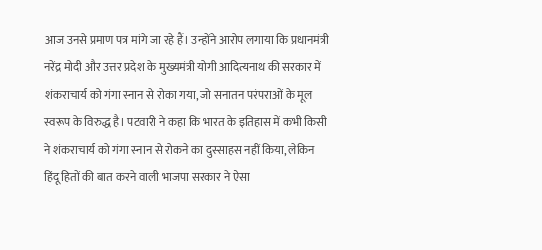आज उनसे प्रमाण पत्र मांगे जा रहे हैं। उन्होंने आरोप लगाया कि प्रधानमंत्री नरेंद्र मोदी और उत्तर प्रदेश के मुख्यमंत्री योगी आदित्यनाथ की सरकार में शंकराचार्य को गंगा स्नान से रोका गया, जो सनातन परंपराओं के मूल स्वरूप के विरुद्ध है। पटवारी ने कहा कि भारत के इतिहास में कभी किसी ने शंकराचार्य को गंगा स्नान से रोकने का दुस्साहस नहीं किया, लेकिन हिंदू हितों की बात करने वाली भाजपा सरकार ने ऐसा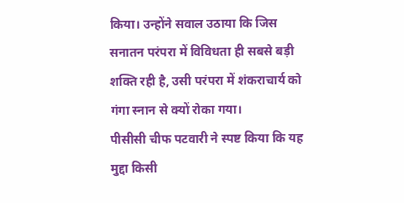किया। उन्होंने सवाल उठाया कि जिस सनातन परंपरा में विविधता ही सबसे बड़ी शक्ति रही है, उसी परंपरा में शंकराचार्य को गंगा स्नान से क्यों रोका गया।
पीसीसी चीफ पटवारी ने स्पष्ट किया कि यह मुद्दा किसी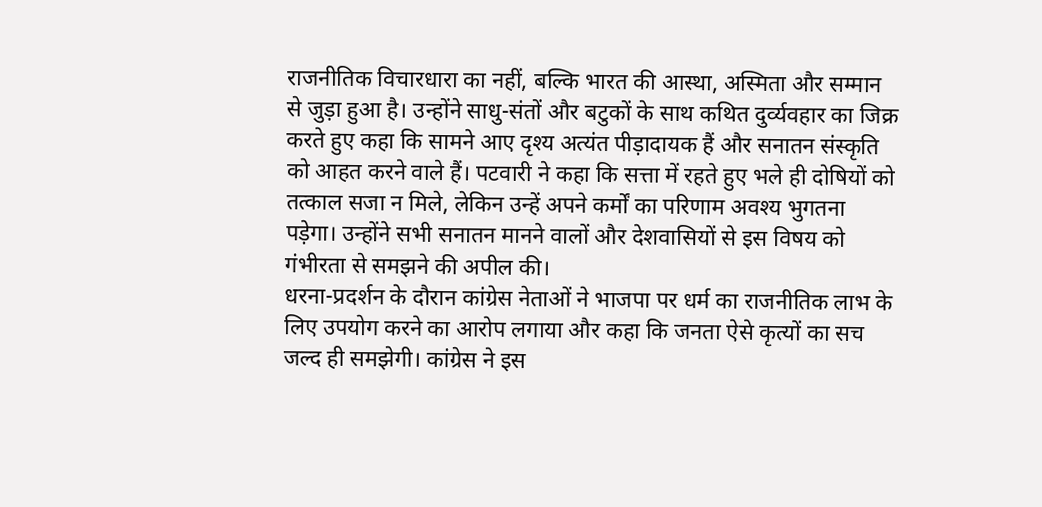राजनीतिक विचारधारा का नहीं, बल्कि भारत की आस्था, अस्मिता और सम्मान से जुड़ा हुआ है। उन्होंने साधु-संतों और बटुकों के साथ कथित दुर्व्यवहार का जिक्र करते हुए कहा कि सामने आए दृश्य अत्यंत पीड़ादायक हैं और सनातन संस्कृति को आहत करने वाले हैं। पटवारी ने कहा कि सत्ता में रहते हुए भले ही दोषियों को तत्काल सजा न मिले, लेकिन उन्हें अपने कर्मों का परिणाम अवश्य भुगतना पड़ेगा। उन्होंने सभी सनातन मानने वालों और देशवासियों से इस विषय को गंभीरता से समझने की अपील की।
धरना-प्रदर्शन के दौरान कांग्रेस नेताओं ने भाजपा पर धर्म का राजनीतिक लाभ के लिए उपयोग करने का आरोप लगाया और कहा कि जनता ऐसे कृत्यों का सच जल्द ही समझेगी। कांग्रेस ने इस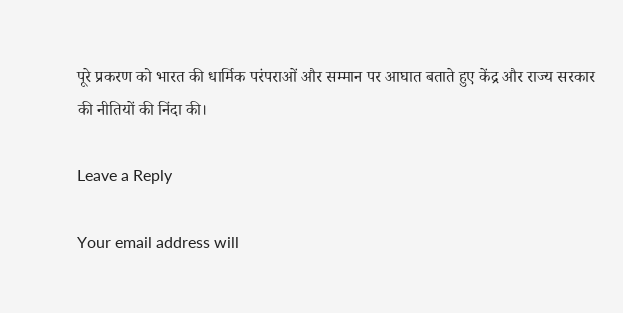पूरे प्रकरण को भारत की धार्मिक परंपराओं और सम्मान पर आघात बताते हुए केंद्र और राज्य सरकार की नीतियों की निंदा की।

Leave a Reply

Your email address will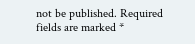not be published. Required fields are marked *